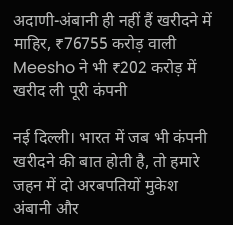अदाणी-अंबानी ही नहीं हैं खरीदने में माहिर, ₹76755 करोड़ वाली Meesho ने भी ₹202 करोड़ में खरीद ली पूरी कंपनी

नई दिल्ली। भारत में जब भी कंपनी खरीदने की बात होती है, तो हमारे जहन में दो अरबपतियों मुकेश अंबानी और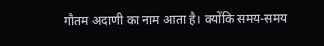गौतम अदाणी का नाम आता है। क्योंकि समय-समय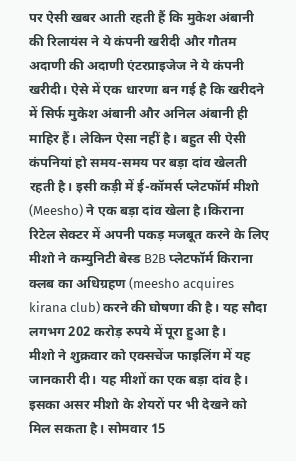पर ऐसी खबर आती रहती हैं कि मुकेश अंबानी की रिलायंस ने ये कंपनी खरीदी और गौतम अदाणी की अदाणी एंटरप्राइजेज ने ये कंपनी खरीदी। ऐसे में एक धारणा बन गई है कि खरीदने में सिर्फ मुकेश अंबानी और अनिल अंबानी ही माहिर हैं। लेकिन ऐसा नहीं है। बहुत सी ऐसी कंपनियां हो समय-समय पर बड़ा दांव खेलती रहती है। इसी कड़ी में ई-कॉमर्स प्लेटफॉर्म मीशो (Meesho) ने एक बड़ा दांव खेला है।किराना रिटेल सेक्टर में अपनी पकड़ मजबूत करने के लिए मीशो ने कम्युनिटी बेस्ड B2B प्लेटफॉर्म किराना क्लब का अधिग्रहण (meesho acquires kirana club) करने की घोषणा की है। यह सौदा लगभग 202 करोड़ रुपये में पूरा हुआ है।
मीशो ने शुक्रवार को एक्सचेंज फाइलिंग में यह जानकारी दी। यह मीशों का एक बड़ा दांव है। इसका असर मीशो के शेयरों पर भी देखने को मिल सकता है। सोमवार 15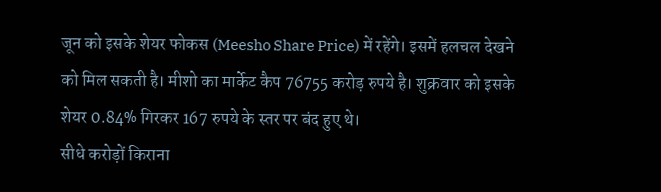जून को इसके शेयर फोकस (Meesho Share Price) में रहेंगे। इसमें हलचल देखने को मिल सकती है। मीशो का मार्केट कैप 76755 करोड़ रुपये है। शुक्रवार को इसके शेयर 0.84% गिरकर 167 रुपये के स्तर पर बंद हुए थे।
सीधे करोड़ों किराना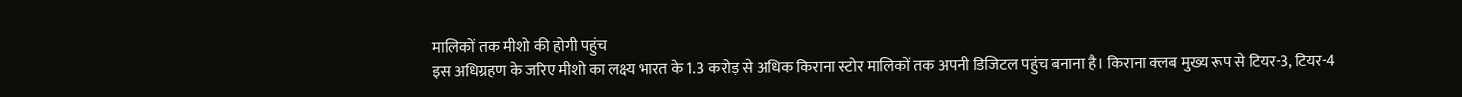मालिकों तक मीशो की होगी पहुंच
इस अधिग्रहण के जरिए मीशो का लक्ष्य भारत के 1.3 करोड़ से अधिक किराना स्टोर मालिकों तक अपनी डिजिटल पहुंच बनाना है। किराना क्लब मुख्य रूप से टियर-3, टियर-4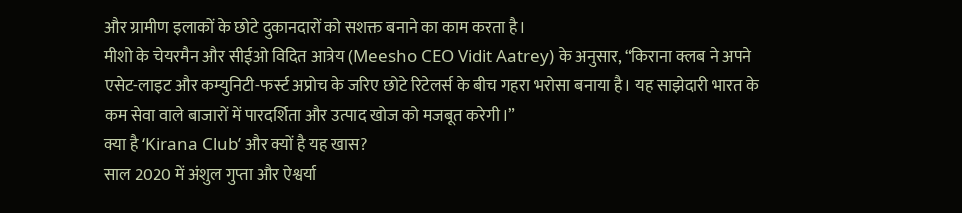और ग्रामीण इलाकों के छोटे दुकानदारों को सशक्त बनाने का काम करता है।
मीशो के चेयरमैन और सीईओ विदित आत्रेय (Meesho CEO Vidit Aatrey) के अनुसार, “किराना क्लब ने अपने एसेट-लाइट और कम्युनिटी-फर्स्ट अप्रोच के जरिए छोटे रिटेलर्स के बीच गहरा भरोसा बनाया है। यह साझेदारी भारत के कम सेवा वाले बाजारों में पारदर्शिता और उत्पाद खोज को मजबूत करेगी।”
क्या है ‘Kirana Club’ और क्यों है यह खास?
साल 2020 में अंशुल गुप्ता और ऐश्वर्या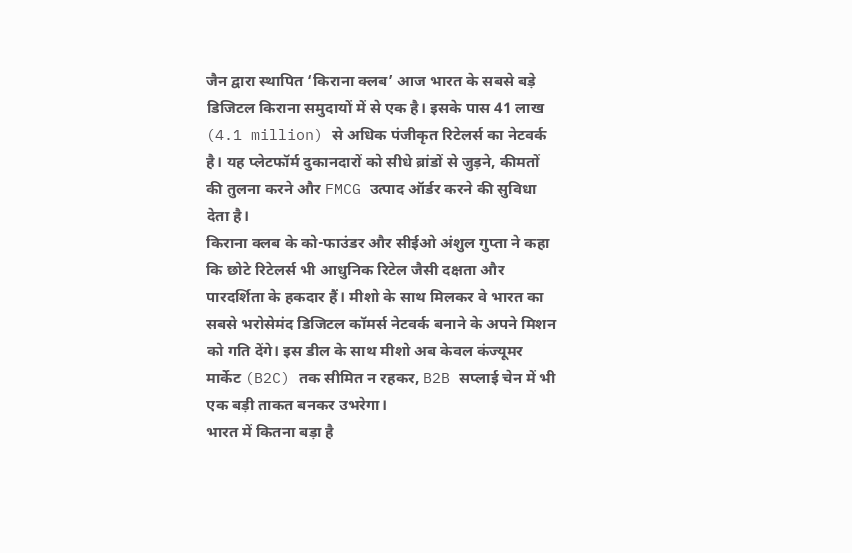जैन द्वारा स्थापित ‘किराना क्लब’ आज भारत के सबसे बड़े डिजिटल किराना समुदायों में से एक है। इसके पास 41 लाख (4.1 million) से अधिक पंजीकृत रिटेलर्स का नेटवर्क है। यह प्लेटफॉर्म दुकानदारों को सीधे ब्रांडों से जुड़ने, कीमतों की तुलना करने और FMCG उत्पाद ऑर्डर करने की सुविधा देता है।
किराना क्लब के को-फाउंडर और सीईओ अंशुल गुप्ता ने कहा कि छोटे रिटेलर्स भी आधुनिक रिटेल जैसी दक्षता और पारदर्शिता के हकदार हैं। मीशो के साथ मिलकर वे भारत का सबसे भरोसेमंद डिजिटल कॉमर्स नेटवर्क बनाने के अपने मिशन को गति देंगे। इस डील के साथ मीशो अब केवल कंज्यूमर मार्केट (B2C) तक सीमित न रहकर, B2B सप्लाई चेन में भी एक बड़ी ताकत बनकर उभरेगा।
भारत में कितना बड़ा है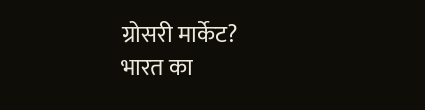ग्रोसरी मार्केट?
भारत का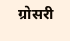ग्रोसरी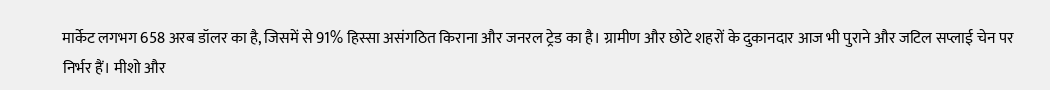मार्केट लगभग 658 अरब डॉलर का है, जिसमें से 91% हिस्सा असंगठित किराना और जनरल ट्रेड का है। ग्रामीण और छोटे शहरों के दुकानदार आज भी पुराने और जटिल सप्लाई चेन पर निर्भर हैं। मीशो और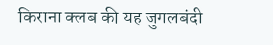किराना क्लब की यह जुगलबंदी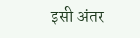इसी अंतर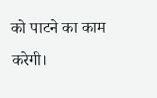को पाटने का काम करेगी।